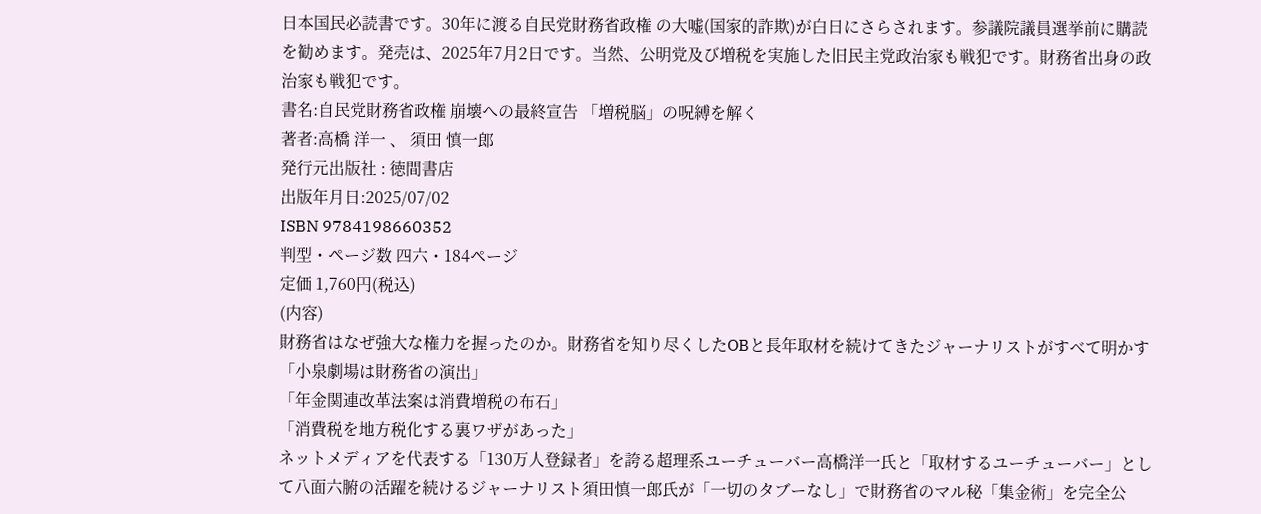日本国民必読書です。30年に渡る自民党財務省政権 の大嘘(国家的詐欺)が白日にさらされます。参議院議員選挙前に購読を勧めます。発売は、2025年7月2日です。当然、公明党及び増税を実施した旧民主党政治家も戦犯です。財務省出身の政治家も戦犯です。
書名:自民党財務省政権 崩壊への最終宣告 「増税脳」の呪縛を解く
著者:高橋 洋一 、 須田 慎一郎
発行元出版社 : 徳間書店
出版年月日:2025/07/02
ISBN 9784198660352
判型・ページ数 四六・184ページ
定価 1,760円(税込)
(内容)
財務省はなぜ強大な権力を握ったのか。財務省を知り尽くしたOBと長年取材を続けてきたジャーナリストがすべて明かす
「小泉劇場は財務省の演出」
「年金関連改革法案は消費増税の布石」
「消費税を地方税化する裏ワザがあった」
ネットメディアを代表する「130万人登録者」を誇る超理系ユーチューバー高橋洋一氏と「取材するユーチューバー」として八面六腑の活躍を続けるジャーナリスト須田慎一郎氏が「一切のタブーなし」で財務省のマル秘「集金術」を完全公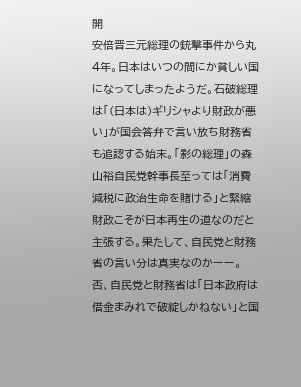開
安倍晋三元総理の銃撃事件から丸4年。日本はいつの間にか貧しい国になってしまったようだ。石破総理は「(日本は)ギリシャより財政が悪い」が国会答弁で言い放ち財務省も追認する始末。「影の総理」の森山裕自民党幹事長至っては「消費減税に政治生命を賭ける」と緊縮財政こそが日本再生の道なのだと主張する。果たして、自民党と財務省の言い分は真実なのかーー。
否、自民党と財務省は「日本政府は借金まみれで破綻しかねない」と国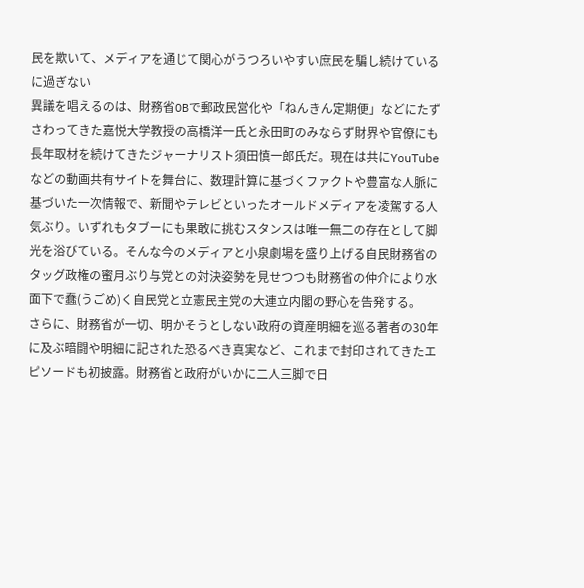民を欺いて、メディアを通じて関心がうつろいやすい庶民を騙し続けているに過ぎない
異議を唱えるのは、財務省OBで郵政民営化や「ねんきん定期便」などにたずさわってきた嘉悦大学教授の高橋洋一氏と永田町のみならず財界や官僚にも長年取材を続けてきたジャーナリスト須田慎一郎氏だ。現在は共にYouTubeなどの動画共有サイトを舞台に、数理計算に基づくファクトや豊富な人脈に基づいた一次情報で、新聞やテレビといったオールドメディアを凌駕する人気ぶり。いずれもタブーにも果敢に挑むスタンスは唯一無二の存在として脚光を浴びている。そんな今のメディアと小泉劇場を盛り上げる自民財務省のタッグ政権の蜜月ぶり与党との対決姿勢を見せつつも財務省の仲介により水面下で蠢(うごめ)く自民党と立憲民主党の大連立内閣の野心を告発する。
さらに、財務省が一切、明かそうとしない政府の資産明細を巡る著者の30年に及ぶ暗闘や明細に記された恐るべき真実など、これまで封印されてきたエピソードも初披露。財務省と政府がいかに二人三脚で日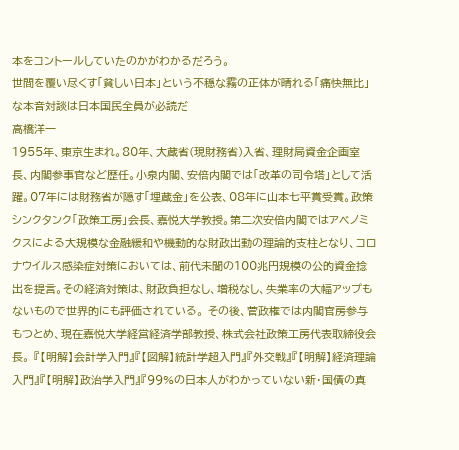本をコントールしていたのかがわかるだろう。
世間を覆い尽くす「貧しい日本」という不穏な霧の正体が晴れる「痛快無比」な本音対談は日本国民全員が必読だ
高橋洋一
1955年、東京生まれ。80年、大蔵省(現財務省)入省、理財局資金企画室長、内閣参事官など歴任。小泉内閣、安倍内閣では「改革の司令塔」として活躍。07年には財務省が隠す「埋蔵金」を公表、08年に山本七平賞受賞。政策シンクタンク「政策工房」会長、嘉悦大学教授。第二次安倍内閣ではアベノミクスによる大規模な金融緩和や機動的な財政出動の理論的支柱となり、コロナウイルス感染症対策においては、前代未聞の100兆円規模の公的資金捻出を提言。その経済対策は、財政負担なし、増税なし、失業率の大幅アップもないもので世界的にも評価されている。 その後、菅政権では内閣官房参与もつとめ、現在嘉悦大学経営経済学部教授、株式会社政策工房代表取締役会長。 『【明解】会計学入門』『【図解】統計学超入門』『外交戦』『【明解】経済理論入門』『【明解】政治学入門』『99%の日本人がわかっていない新・国債の真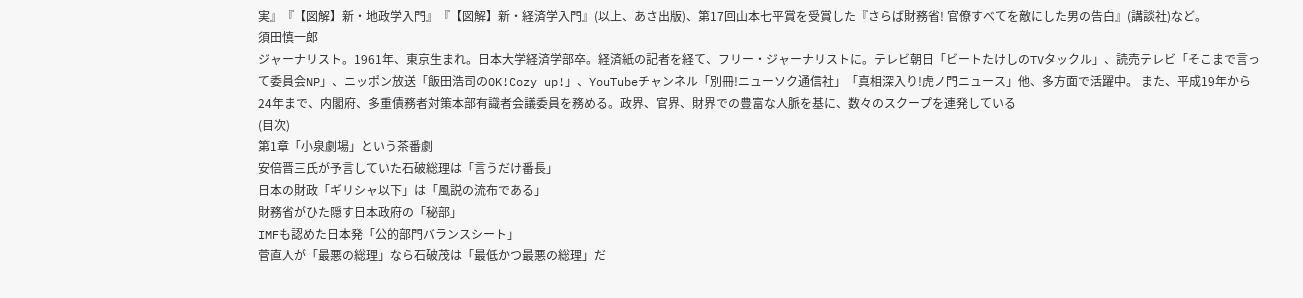実』『【図解】新・地政学入門』『【図解】新・経済学入門』(以上、あさ出版)、第17回山本七平賞を受賞した『さらば財務省! 官僚すべてを敵にした男の告白』(講談社)など。
須田慎一郎
ジャーナリスト。1961年、東京生まれ。日本大学経済学部卒。経済紙の記者を経て、フリー・ジャーナリストに。テレビ朝日「ビートたけしのTVタックル」、読売テレビ「そこまで言って委員会NP」、ニッポン放送「飯田浩司のOK!Cozy up!」、YouTubeチャンネル「別冊!ニューソク通信社」「真相深入り!虎ノ門ニュース」他、多方面で活躍中。 また、平成19年から24年まで、内閣府、多重債務者対策本部有識者会議委員を務める。政界、官界、財界での豊富な人脈を基に、数々のスクープを連発している
(目次)
第1章「小泉劇場」という茶番劇
安倍晋三氏が予言していた石破総理は「言うだけ番長」
日本の財政「ギリシャ以下」は「風説の流布である」
財務省がひた隠す日本政府の「秘部」
IMFも認めた日本発「公的部門バランスシート」
菅直人が「最悪の総理」なら石破茂は「最低かつ最悪の総理」だ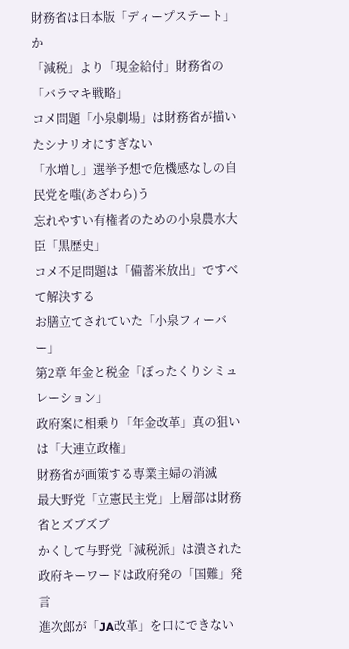財務省は日本版「ディープステート」か
「減税」より「現金給付」財務省の「バラマキ戦略」
コメ問題「小泉劇場」は財務省が描いたシナリオにすぎない
「水増し」選挙予想で危機感なしの自民党を嗤(あざわら)う
忘れやすい有権者のための小泉農水大臣「黒歴史」
コメ不足問題は「備蓄米放出」ですべて解決する
お膳立てされていた「小泉フィーバー」
第2章 年金と税金「ぼったくりシミュレーション」
政府案に相乗り「年金改革」真の狙いは「大連立政権」
財務省が画策する専業主婦の消滅
最大野党「立憲民主党」上層部は財務省とズブズブ
かくして与野党「減税派」は潰された
政府キーワードは政府発の「国難」発言
進次郎が「JA改革」を口にできない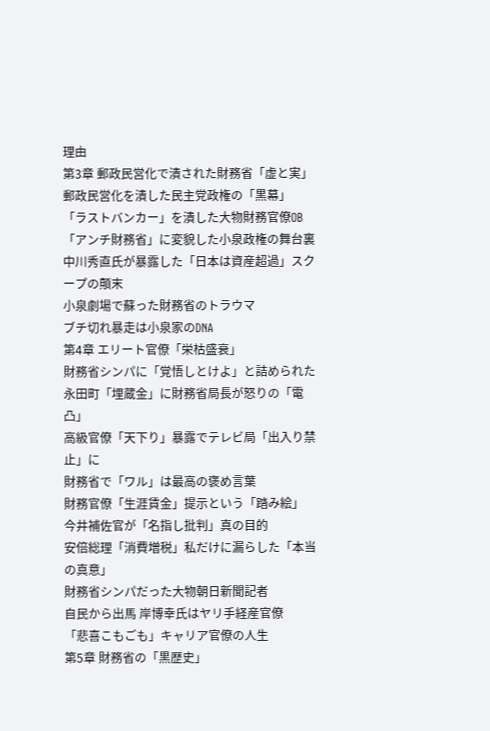理由
第3章 郵政民営化で潰された財務省「虚と実」
郵政民営化を潰した民主党政権の「黒幕」
「ラストバンカー」を潰した大物財務官僚OB
「アンチ財務省」に変貌した小泉政権の舞台裏
中川秀直氏が暴露した「日本は資産超過」スクープの顛末
小泉劇場で蘇った財務省のトラウマ
ブチ切れ暴走は小泉家のDNA
第4章 エリート官僚「栄枯盛衰」
財務省シンパに「覚悟しとけよ」と詰められた
永田町「埋蔵金」に財務省局長が怒りの「電凸」
高級官僚「天下り」暴露でテレビ局「出入り禁止」に
財務省で「ワル」は最高の褒め言葉
財務官僚「生涯賃金」提示という「踏み絵」
今井補佐官が「名指し批判」真の目的
安倍総理「消費増税」私だけに漏らした「本当の真意」
財務省シンパだった大物朝日新聞記者
自民から出馬 岸博幸氏はヤリ手経産官僚
「悲喜こもごも」キャリア官僚の人生
第5章 財務省の「黒歴史」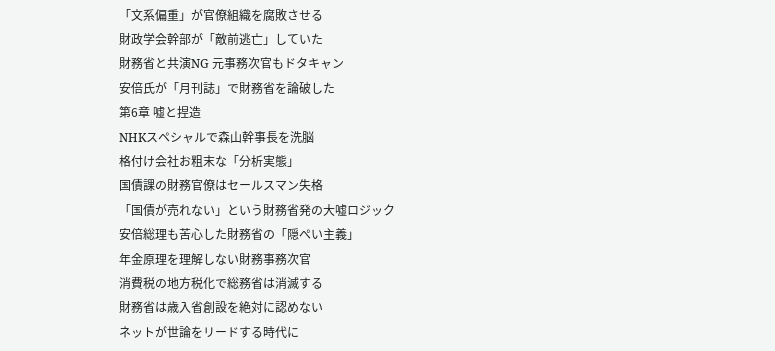「文系偏重」が官僚組織を腐敗させる
財政学会幹部が「敵前逃亡」していた
財務省と共演NG 元事務次官もドタキャン
安倍氏が「月刊誌」で財務省を論破した
第6章 嘘と捏造
NHKスペシャルで森山幹事長を洗脳
格付け会社お粗末な「分析実態」
国債課の財務官僚はセールスマン失格
「国債が売れない」という財務省発の大嘘ロジック
安倍総理も苦心した財務省の「隠ぺい主義」
年金原理を理解しない財務事務次官
消費税の地方税化で総務省は消滅する
財務省は歳入省創設を絶対に認めない
ネットが世論をリードする時代に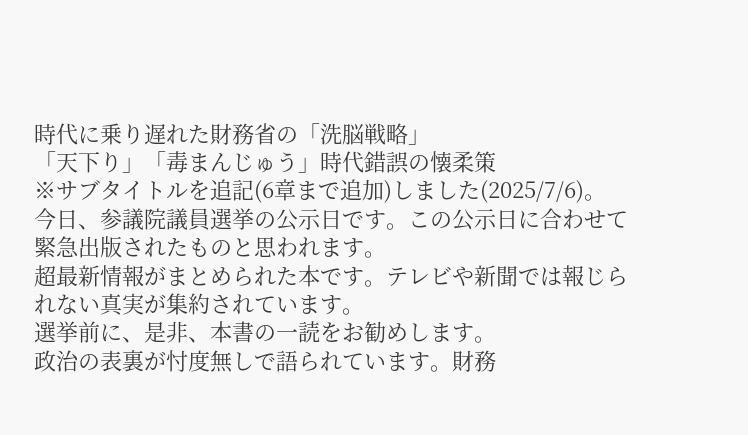時代に乗り遅れた財務省の「洗脳戦略」
「天下り」「毒まんじゅう」時代錯誤の懐柔策
※サブタイトルを追記(6章まで追加)しました(2025/7/6)。
今日、参議院議員選挙の公示日です。この公示日に合わせて緊急出版されたものと思われます。
超最新情報がまとめられた本です。テレビや新聞では報じられない真実が集約されています。
選挙前に、是非、本書の一読をお勧めします。
政治の表裏が忖度無しで語られています。財務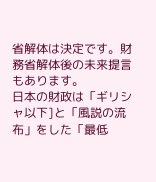省解体は決定です。財務省解体後の未来提言もあります。
日本の財政は「ギリシャ以下]と「風説の流布」をした「最低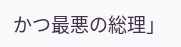かつ最悪の総理」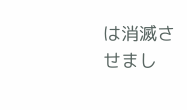は消滅させまし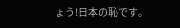ょう!日本の恥です。